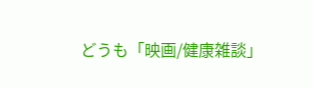どうも「映画/健康雑談」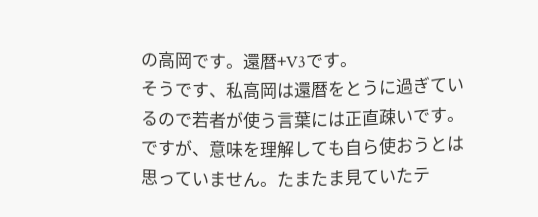の高岡です。還暦+V3です。
そうです、私高岡は還暦をとうに過ぎているので若者が使う言葉には正直疎いです。ですが、意味を理解しても自ら使おうとは思っていません。たまたま見ていたテ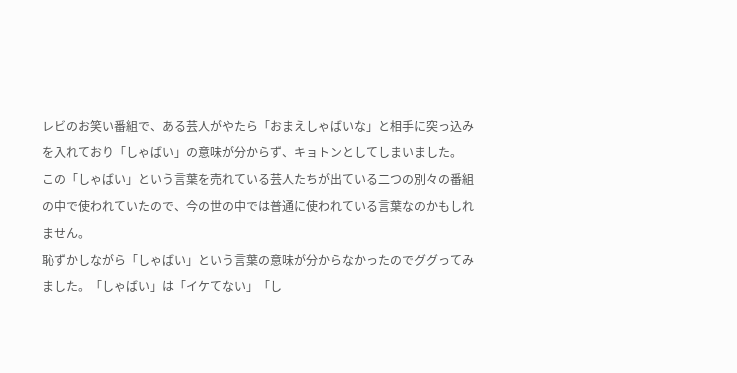レビのお笑い番組で、ある芸人がやたら「おまえしゃばいな」と相手に突っ込みを入れており「しゃばい」の意味が分からず、キョトンとしてしまいました。
この「しゃばい」という言葉を売れている芸人たちが出ている二つの別々の番組の中で使われていたので、今の世の中では普通に使われている言葉なのかもしれません。
恥ずかしながら「しゃばい」という言葉の意味が分からなかったのでググってみました。「しゃばい」は「イケてない」「し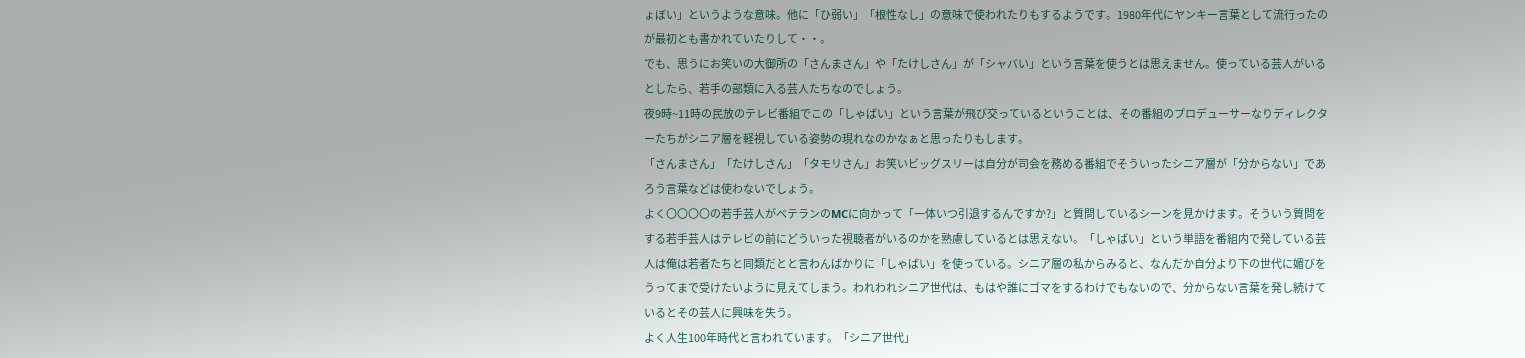ょぼい」というような意味。他に「ひ弱い」「根性なし」の意味で使われたりもするようです。1980年代にヤンキー言葉として流行ったのが最初とも書かれていたりして・・。
でも、思うにお笑いの大御所の「さんまさん」や「たけしさん」が「シャバい」という言葉を使うとは思えません。使っている芸人がいるとしたら、若手の部類に入る芸人たちなのでしょう。
夜9時~11時の民放のテレビ番組でこの「しゃばい」という言葉が飛び交っているということは、その番組のプロデューサーなりディレクターたちがシニア層を軽視している姿勢の現れなのかなぁと思ったりもします。
「さんまさん」「たけしさん」「タモリさん」お笑いビッグスリーは自分が司会を務める番組でそういったシニア層が「分からない」であろう言葉などは使わないでしょう。
よく〇〇〇〇の若手芸人がベテランのMCに向かって「一体いつ引退するんですか?」と質問しているシーンを見かけます。そういう質問をする若手芸人はテレビの前にどういった視聴者がいるのかを熟慮しているとは思えない。「しゃばい」という単語を番組内で発している芸人は俺は若者たちと同類だとと言わんばかりに「しゃばい」を使っている。シニア層の私からみると、なんだか自分より下の世代に媚びをうってまで受けたいように見えてしまう。われわれシニア世代は、もはや誰にゴマをするわけでもないので、分からない言葉を発し続けているとその芸人に興味を失う。
よく人生100年時代と言われています。「シニア世代」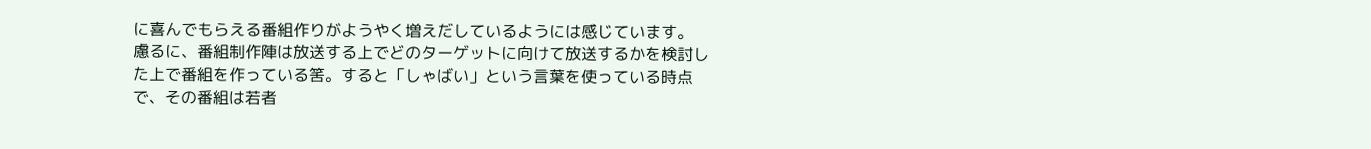に喜んでもらえる番組作りがようやく増えだしているようには感じています。
慮るに、番組制作陣は放送する上でどのターゲットに向けて放送するかを検討した上で番組を作っている筈。すると「しゃばい」という言葉を使っている時点で、その番組は若者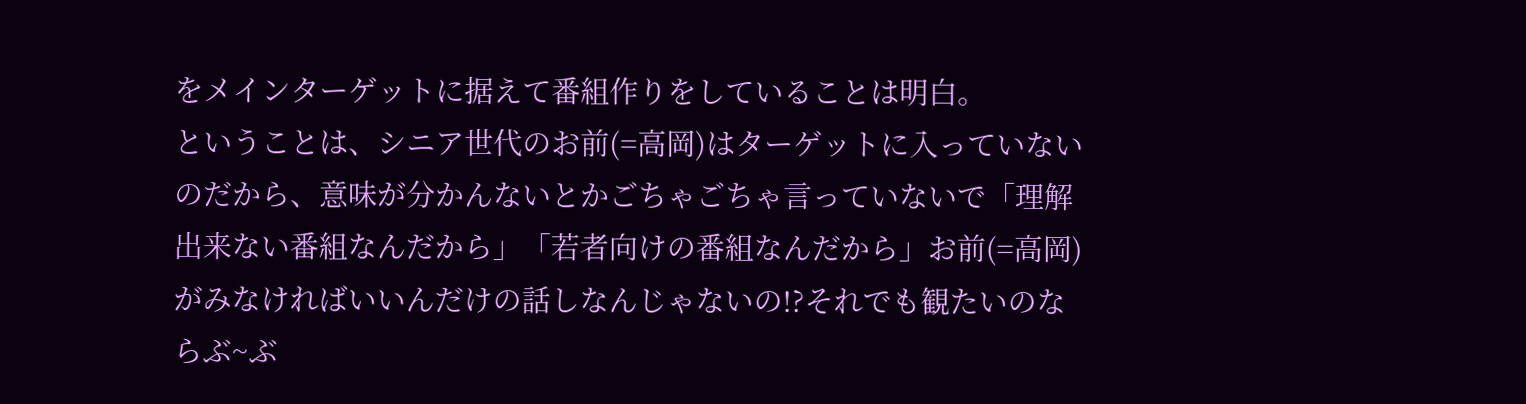をメインターゲットに据えて番組作りをしていることは明白。
ということは、シニア世代のお前(=高岡)はターゲットに入っていないのだから、意味が分かんないとかごちゃごちゃ言っていないで「理解出来ない番組なんだから」「若者向けの番組なんだから」お前(=高岡)がみなければいいんだけの話しなんじゃないの!?それでも観たいのならぶ~ぶ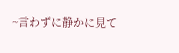~言わずに静かに見て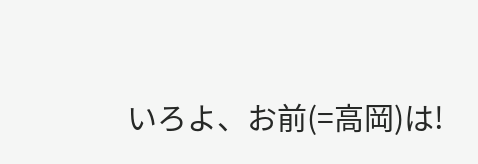いろよ、お前(=高岡)は!